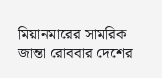মিয়ানমারের সামরিক জান্তা রোববার দেশের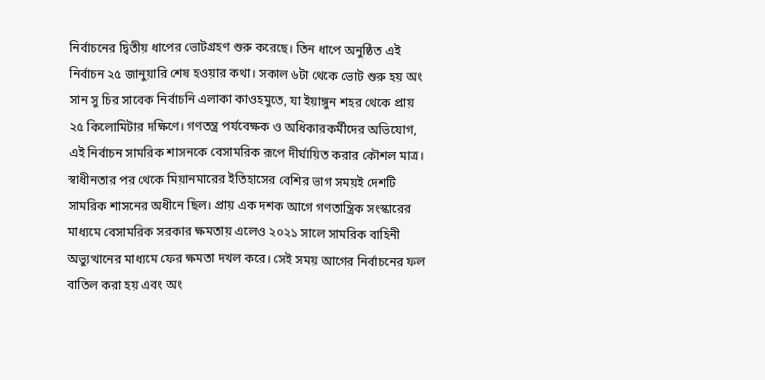নির্বাচনের দ্বিতীয় ধাপের ভোটগ্রহণ শুরু করেছে। তিন ধাপে অনুষ্ঠিত এই নির্বাচন ২৫ জানুয়ারি শেষ হওয়ার কথা। সকাল ৬টা থেকে ভোট শুরু হয় অং সান সু চির সাবেক নির্বাচনি এলাকা কাওহমুতে, যা ইয়াঙ্গুন শহর থেকে প্রায় ২৫ কিলোমিটার দক্ষিণে। গণতন্ত্র পর্যবেক্ষক ও অধিকারকর্মীদের অভিযোগ, এই নির্বাচন সামরিক শাসনকে বেসামরিক রূপে দীর্ঘায়িত করার কৌশল মাত্র।
স্বাধীনতার পর থেকে মিয়ানমারের ইতিহাসের বেশির ভাগ সময়ই দেশটি সামরিক শাসনের অধীনে ছিল। প্রায় এক দশক আগে গণতান্ত্রিক সংস্কারের মাধ্যমে বেসামরিক সরকার ক্ষমতায় এলেও ২০২১ সালে সামরিক বাহিনী অভ্যুত্থানের মাধ্যমে ফের ক্ষমতা দখল করে। সেই সময় আগের নির্বাচনের ফল বাতিল করা হয় এবং অং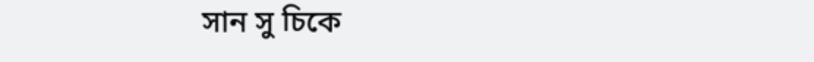সান সু চিকে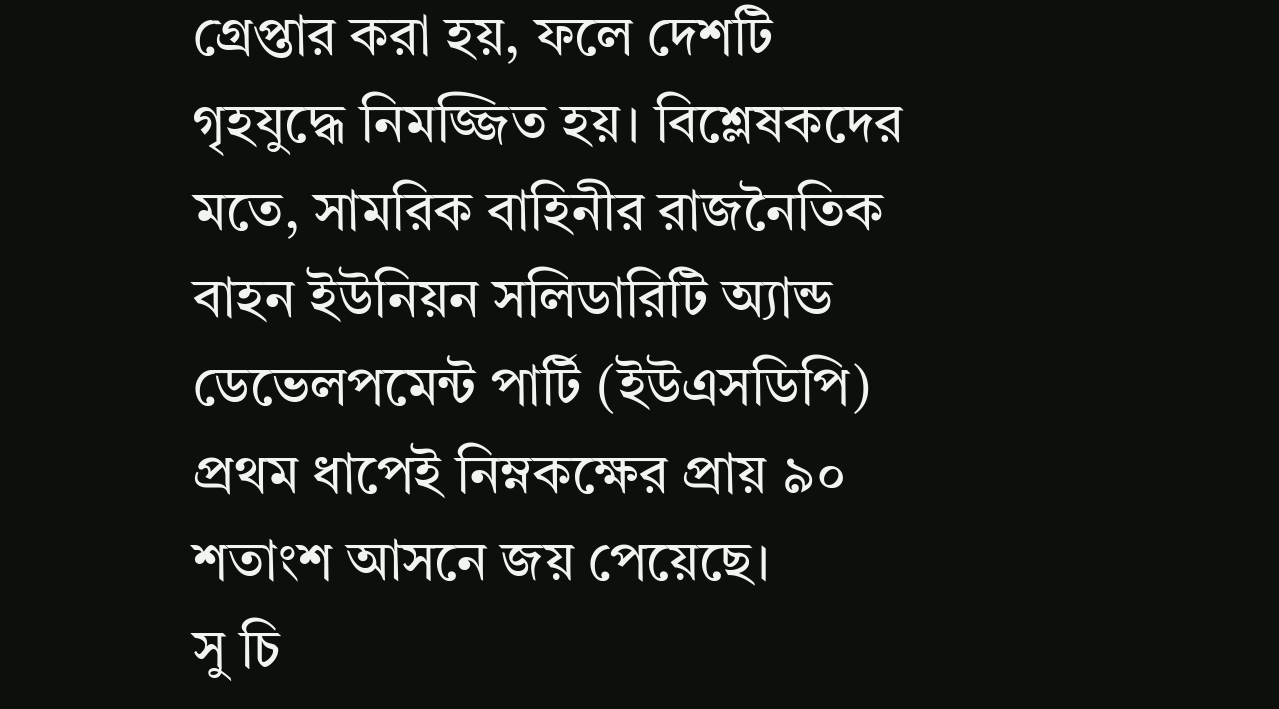গ্রেপ্তার করা হয়, ফলে দেশটি গৃহযুদ্ধে নিমজ্জিত হয়। বিশ্লেষকদের মতে, সামরিক বাহিনীর রাজনৈতিক বাহন ইউনিয়ন সলিডারিটি অ্যান্ড ডেভেলপমেন্ট পার্টি (ইউএসডিপি) প্রথম ধাপেই নিম্নকক্ষের প্রায় ৯০ শতাংশ আসনে জয় পেয়েছে।
সু চি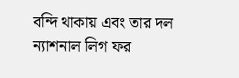বন্দি থাকায় এবং তার দল ন্যাশনাল লিগ ফর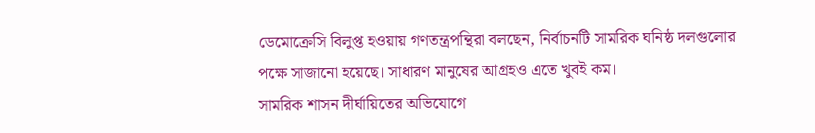ডেমোক্রেসি বিলুপ্ত হওয়ায় গণতন্ত্রপন্থিরা বলছেন, নির্বাচনটি সামরিক ঘনিষ্ঠ দলগুলোর পক্ষে সাজানো হয়েছে। সাধারণ মানুষের আগ্রহও এতে খুবই কম।
সামরিক শাসন দীর্ঘায়িতের অভিযোগে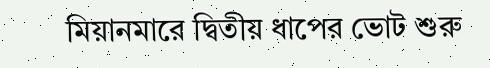মিয়ানমারে দ্বিতীয় ধাপের ভোট শুরু